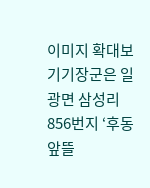이미지 확대보기기장군은 일광면 삼성리 856번지 ‘후동앞뜰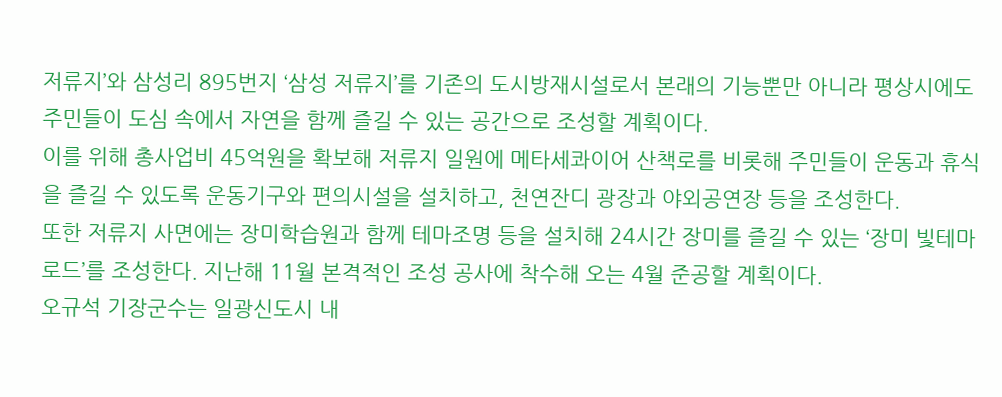저류지’와 삼성리 895번지 ‘삼성 저류지’를 기존의 도시방재시설로서 본래의 기능뿐만 아니라 평상시에도 주민들이 도심 속에서 자연을 함께 즐길 수 있는 공간으로 조성할 계획이다.
이를 위해 총사업비 45억원을 확보해 저류지 일원에 메타세콰이어 산책로를 비롯해 주민들이 운동과 휴식을 즐길 수 있도록 운동기구와 편의시설을 설치하고, 천연잔디 광장과 야외공연장 등을 조성한다.
또한 저류지 사면에는 장미학습원과 함께 테마조명 등을 설치해 24시간 장미를 즐길 수 있는 ‘장미 빛테마로드’를 조성한다. 지난해 11월 본격적인 조성 공사에 착수해 오는 4월 준공할 계획이다.
오규석 기장군수는 일광신도시 내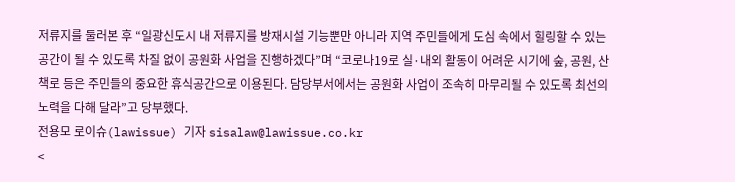저류지를 둘러본 후 “일광신도시 내 저류지를 방재시설 기능뿐만 아니라 지역 주민들에게 도심 속에서 힐링할 수 있는 공간이 될 수 있도록 차질 없이 공원화 사업을 진행하겠다”며 “코로나19로 실·내외 활동이 어려운 시기에 숲, 공원, 산책로 등은 주민들의 중요한 휴식공간으로 이용된다. 담당부서에서는 공원화 사업이 조속히 마무리될 수 있도록 최선의 노력을 다해 달라”고 당부했다.
전용모 로이슈(lawissue) 기자 sisalaw@lawissue.co.kr
<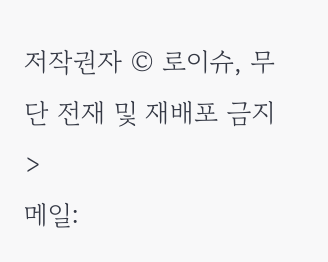저작권자 © 로이슈, 무단 전재 및 재배포 금지>
메일: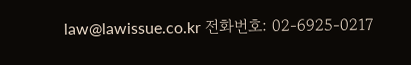law@lawissue.co.kr 전화번호: 02-6925-0217